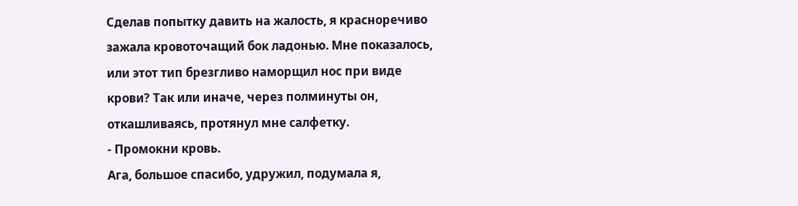Сделав попытку давить на жалость, я красноречиво зажала кровоточащий бок ладонью. Мне показалось, или этот тип брезгливо наморщил нос при виде крови? Так или иначе, через полминуты он, откашливаясь, протянул мне салфетку.
- Промокни кровь.
Ага, большое спасибо, удружил, подумала я,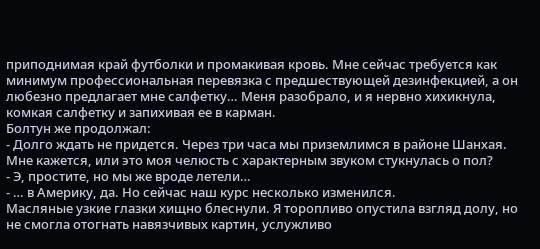приподнимая край футболки и промакивая кровь. Мне сейчас требуется как минимум профессиональная перевязка с предшествующей дезинфекцией, а он любезно предлагает мне салфетку… Меня разобрало, и я нервно хихикнула, комкая салфетку и запихивая ее в карман.
Болтун же продолжал:
- Долго ждать не придется. Через три часа мы приземлимся в районе Шанхая.
Мне кажется, или это моя челюсть с характерным звуком стукнулась о пол?
- Э, простите, но мы же вроде летели…
- … в Америку, да. Но сейчас наш курс несколько изменился.
Масляные узкие глазки хищно блеснули. Я торопливо опустила взгляд долу, но не смогла отогнать навязчивых картин, услужливо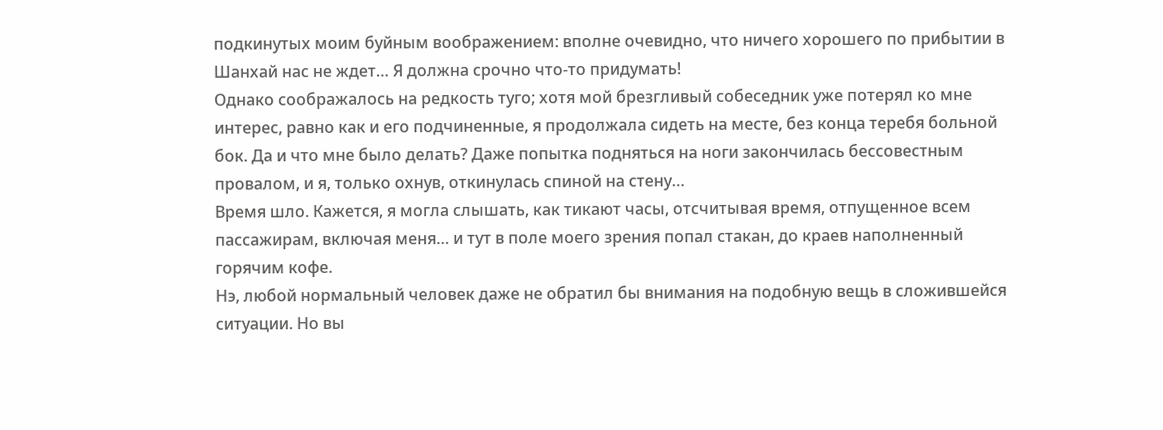подкинутых моим буйным воображением: вполне очевидно, что ничего хорошего по прибытии в Шанхай нас не ждет… Я должна срочно что-то придумать!
Однако соображалось на редкость туго; хотя мой брезгливый собеседник уже потерял ко мне интерес, равно как и его подчиненные, я продолжала сидеть на месте, без конца теребя больной бок. Да и что мне было делать? Даже попытка подняться на ноги закончилась бессовестным провалом, и я, только охнув, откинулась спиной на стену…
Время шло. Кажется, я могла слышать, как тикают часы, отсчитывая время, отпущенное всем пассажирам, включая меня… и тут в поле моего зрения попал стакан, до краев наполненный горячим кофе.
Нэ, любой нормальный человек даже не обратил бы внимания на подобную вещь в сложившейся ситуации. Но вы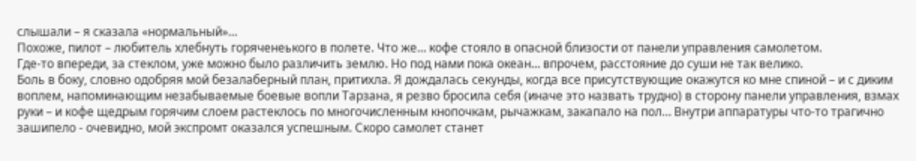слышали – я сказала «нормальный»…
Похоже, пилот – любитель хлебнуть горяченеького в полете. Что же… кофе стояло в опасной близости от панели управления самолетом.
Где-то впереди, за стеклом, уже можно было различить землю. Но под нами пока океан… впрочем, расстояние до суши не так велико.
Боль в боку, словно одобряя мой безалаберный план, притихла. Я дождалась секунды, когда все присутствующие окажутся ко мне спиной – и с диким воплем, напоминающим незабываемые боевые вопли Тарзана, я резво бросила себя (иначе это назвать трудно) в сторону панели управления, взмах руки – и кофе щедрым горячим слоем растеклось по многочисленным кнопочкам, рычажкам, закапало на пол… Внутри аппаратуры что-то трагично зашипело - очевидно, мой экспромт оказался успешным. Скоро самолет станет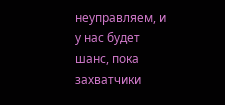неуправляем, и у нас будет шанс, пока захватчики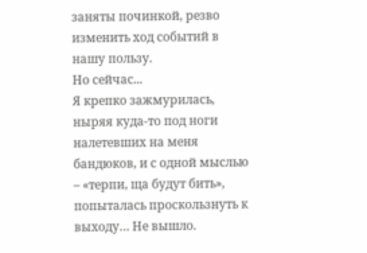заняты починкой, резво изменить ход событий в нашу пользу.
Но сейчас...
Я крепко зажмурилась, ныряя куда-то под ноги налетевших на меня бандюков, и с одной мыслью – «терпи, ща будут бить», попыталась проскользнуть к выходу… Не вышло.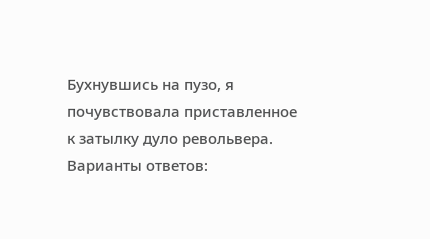Бухнувшись на пузо, я почувствовала приставленное к затылку дуло револьвера.
Варианты ответов: